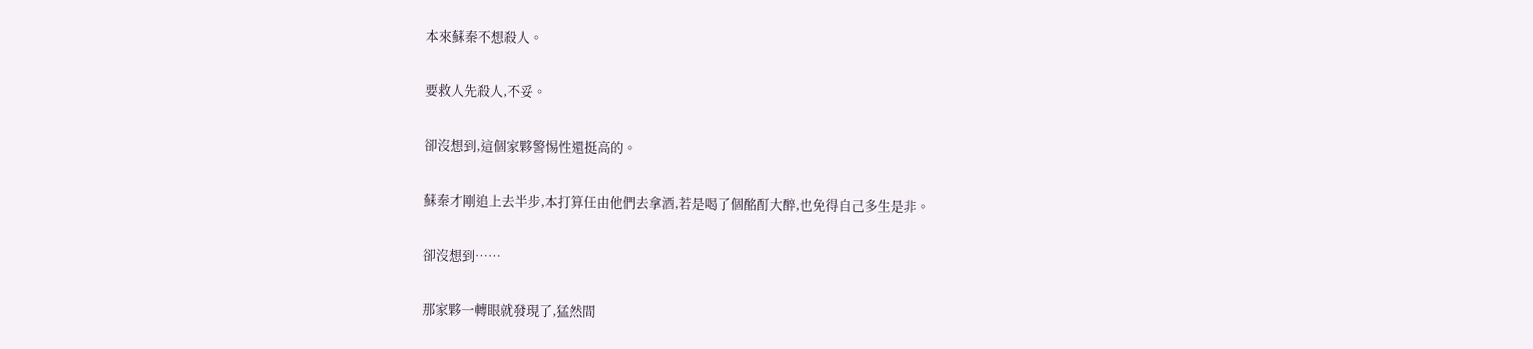本來蘇秦不想殺人。

要救人先殺人,不妥。

卻沒想到,這個家夥警惕性還挺高的。

蘇秦才剛追上去半步,本打算任由他們去拿酒,若是喝了個酩酊大醉,也免得自己多生是非。

卻沒想到……

那家夥一轉眼就發現了,猛然間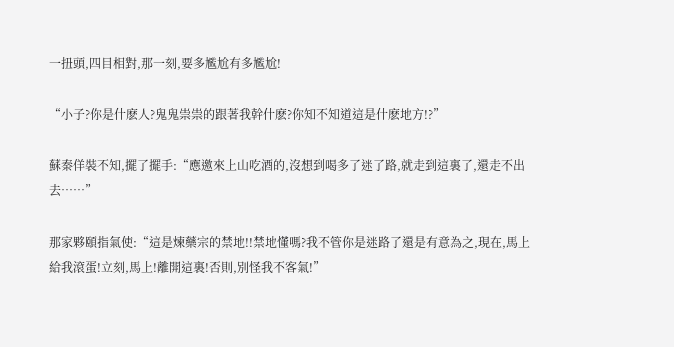一扭頭,四目相對,那一刻,要多尷尬有多尷尬!

“小子?你是什麽人?鬼鬼祟祟的跟著我幹什麽?你知不知道這是什麽地方!?”

蘇秦佯裝不知,擺了擺手:“應邀來上山吃酒的,沒想到喝多了迷了路,就走到這裏了,還走不出去……”

那家夥頤指氣使:“這是煉藥宗的禁地!!禁地懂嗎?我不管你是迷路了還是有意為之,現在,馬上給我滾蛋!立刻,馬上!離開這裏!否則,別怪我不客氣!”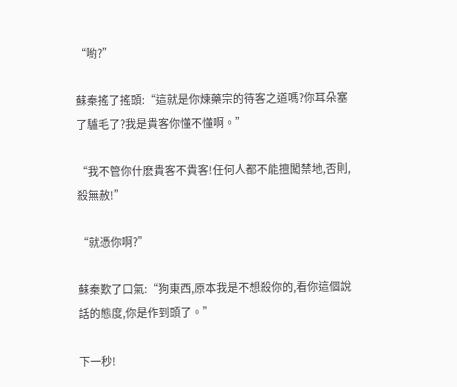“喲?”

蘇秦搖了搖頭:“這就是你煉藥宗的待客之道嗎?你耳朵塞了驢毛了?我是貴客你懂不懂啊。”

“我不管你什麽貴客不貴客!任何人都不能擅闖禁地,否則,殺無赦!”

“就憑你啊?”

蘇秦歎了口氣:“狗東西,原本我是不想殺你的,看你這個說話的態度,你是作到頭了。”

下一秒!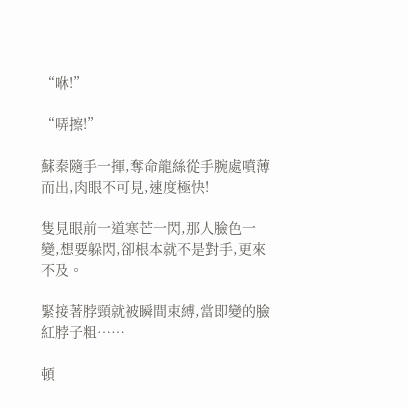“咻!”

“哢擦!”

蘇秦隨手一揮,奪命龍絲從手腕處噴薄而出,肉眼不可見,速度極快!

隻見眼前一道寒芒一閃,那人臉色一變,想要躲閃,卻根本就不是對手,更來不及。

緊接著脖頸就被瞬間束縛,當即變的臉紅脖子粗……

頓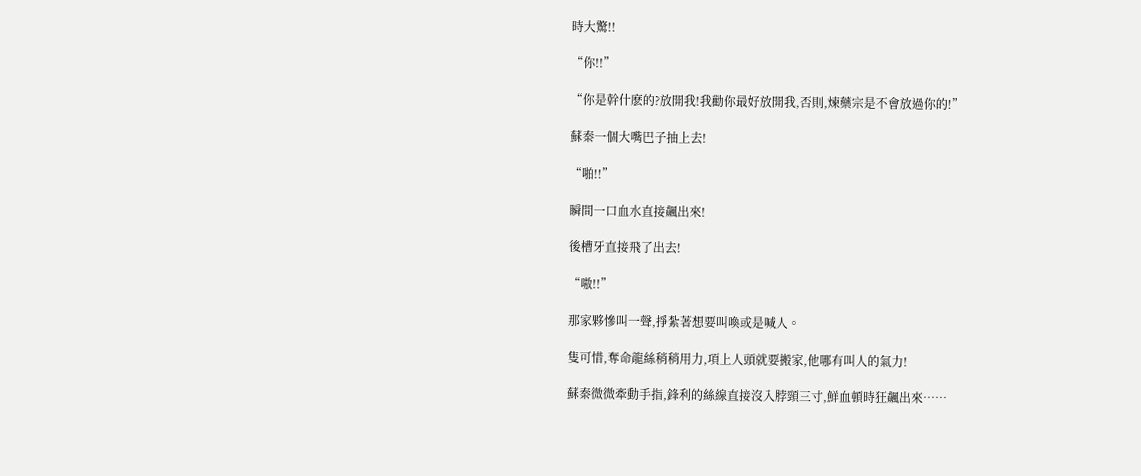時大驚!!

“你!!”

“你是幹什麽的?放開我!我勸你最好放開我,否則,煉藥宗是不會放過你的!”

蘇秦一個大嘴巴子抽上去!

“啪!!”

瞬間一口血水直接飆出來!

後槽牙直接飛了出去!

“嗷!!”

那家夥慘叫一聲,掙紮著想要叫喚或是喊人。

隻可惜,奪命龍絲稍稍用力,項上人頭就要搬家,他哪有叫人的氣力!

蘇秦微微牽動手指,鋒利的絲線直接沒入脖頸三寸,鮮血頓時狂飆出來……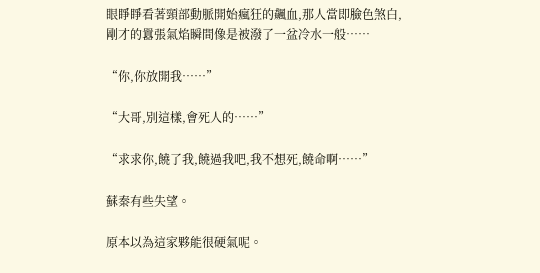眼睜睜看著頸部動脈開始瘋狂的飆血,那人當即臉色煞白,剛才的囂張氣焰瞬間像是被潑了一盆冷水一般……

“你,你放開我……”

“大哥,別這樣,會死人的……”

“求求你,饒了我,饒過我吧,我不想死,饒命啊……”

蘇秦有些失望。

原本以為這家夥能很硬氣呢。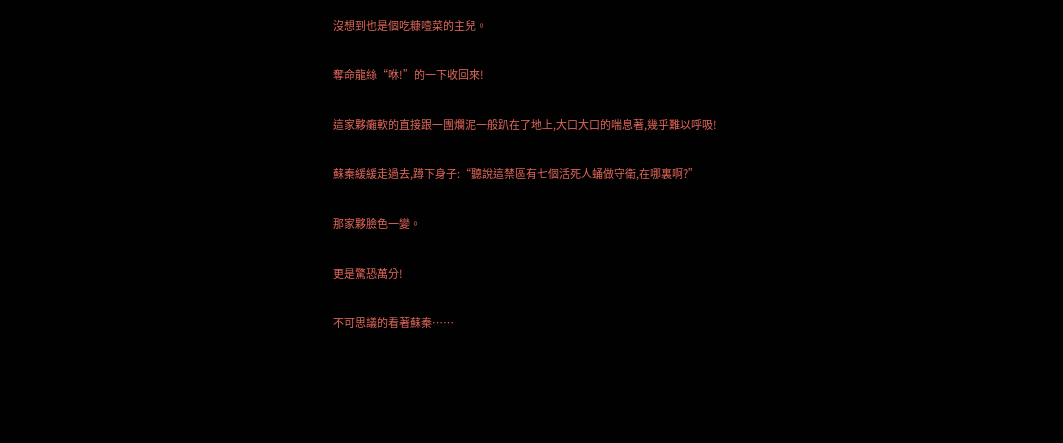沒想到也是個吃糠噎菜的主兒。

奪命龍絲“咻!”的一下收回來!

這家夥癱軟的直接跟一團爛泥一般趴在了地上,大口大口的喘息著,幾乎難以呼吸!

蘇秦緩緩走過去,蹲下身子:“聽說這禁區有七個活死人蛹做守衛,在哪裏啊?”

那家夥臉色一變。

更是驚恐萬分!

不可思議的看著蘇秦……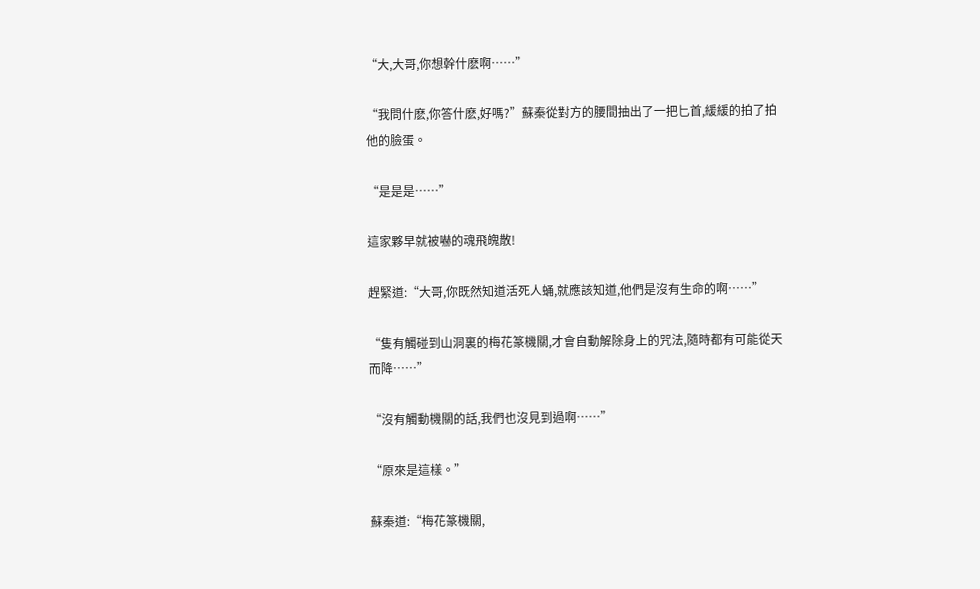“大,大哥,你想幹什麽啊……”

“我問什麽,你答什麽,好嗎?”蘇秦從對方的腰間抽出了一把匕首,緩緩的拍了拍他的臉蛋。

“是是是……”

這家夥早就被嚇的魂飛魄散!

趕緊道:“大哥,你既然知道活死人蛹,就應該知道,他們是沒有生命的啊……”

“隻有觸碰到山洞裏的梅花篆機關,才會自動解除身上的咒法,隨時都有可能從天而降……”

“沒有觸動機關的話,我們也沒見到過啊……”

“原來是這樣。”

蘇秦道:“梅花篆機關,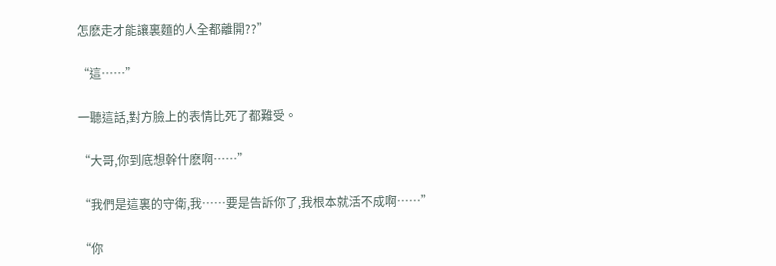怎麽走才能讓裏麵的人全都離開??”

“這……”

一聽這話,對方臉上的表情比死了都難受。

“大哥,你到底想幹什麽啊……”

“我們是這裏的守衛,我……要是告訴你了,我根本就活不成啊……”

“你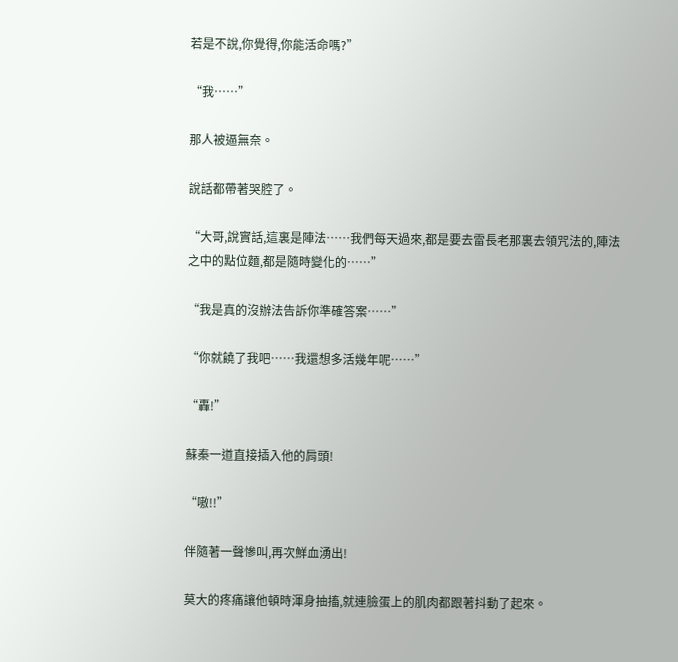若是不說,你覺得,你能活命嗎?”

“我……”

那人被逼無奈。

說話都帶著哭腔了。

“大哥,說實話,這裏是陣法……我們每天過來,都是要去雷長老那裏去領咒法的,陣法之中的點位麵,都是隨時變化的……”

“我是真的沒辦法告訴你準確答案……”

“你就饒了我吧……我還想多活幾年呢……”

“轟!”

蘇秦一道直接插入他的肩頭!

“嗷!!”

伴隨著一聲慘叫,再次鮮血湧出!

莫大的疼痛讓他頓時渾身抽搐,就連臉蛋上的肌肉都跟著抖動了起來。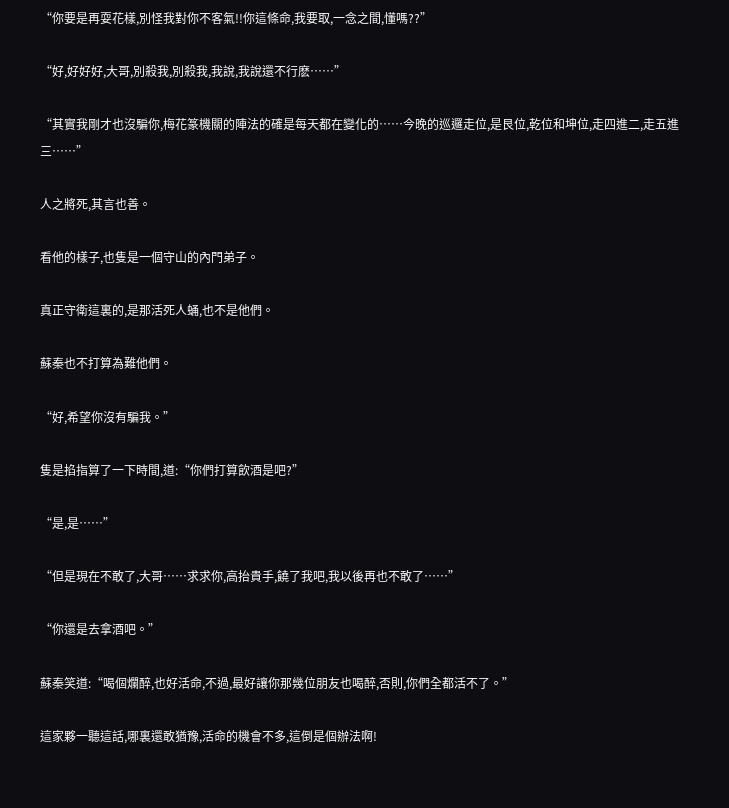“你要是再耍花樣,別怪我對你不客氣!!你這條命,我要取,一念之間,懂嗎??”

“好,好好好,大哥,別殺我,別殺我,我說,我說還不行麽……”

“其實我剛才也沒騙你,梅花篆機關的陣法的確是每天都在變化的……今晚的巡邏走位,是艮位,乾位和坤位,走四進二,走五進三……”

人之將死,其言也善。

看他的樣子,也隻是一個守山的內門弟子。

真正守衛這裏的,是那活死人蛹,也不是他們。

蘇秦也不打算為難他們。

“好,希望你沒有騙我。”

隻是掐指算了一下時間,道:“你們打算飲酒是吧?”

“是,是……”

“但是現在不敢了,大哥……求求你,高抬貴手,饒了我吧,我以後再也不敢了……”

“你還是去拿酒吧。”

蘇秦笑道:“喝個爛醉,也好活命,不過,最好讓你那幾位朋友也喝醉,否則,你們全都活不了。”

這家夥一聽這話,哪裏還敢猶豫,活命的機會不多,這倒是個辦法啊!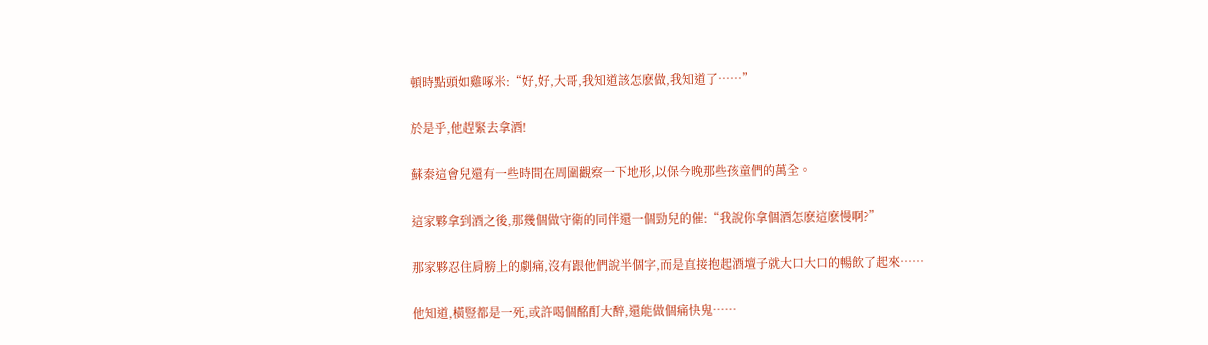頓時點頭如雞啄米:“好,好,大哥,我知道該怎麽做,我知道了……”

於是乎,他趕緊去拿酒!

蘇秦這會兒還有一些時間在周圍觀察一下地形,以保今晚那些孩童們的萬全。

這家夥拿到酒之後,那幾個做守衛的同伴還一個勁兒的催:“我說你拿個酒怎麽這麽慢啊?”

那家夥忍住肩膀上的劇痛,沒有跟他們說半個字,而是直接抱起酒壇子就大口大口的暢飲了起來……

他知道,橫豎都是一死,或許喝個酩酊大醉,還能做個痛快鬼……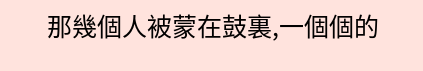那幾個人被蒙在鼓裏,一個個的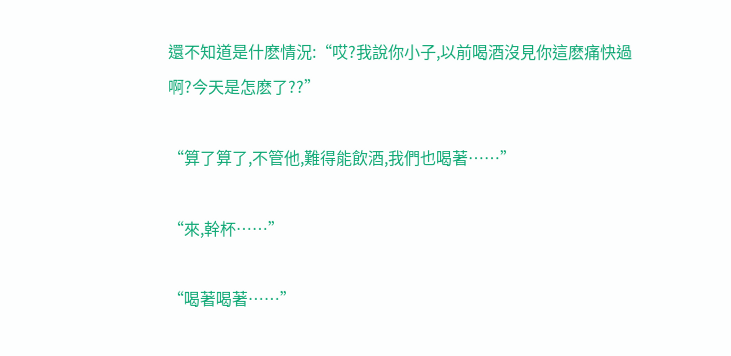還不知道是什麽情況:“哎?我說你小子,以前喝酒沒見你這麽痛快過啊?今天是怎麽了??”

“算了算了,不管他,難得能飲酒,我們也喝著……”

“來,幹杯……”

“喝著喝著……”